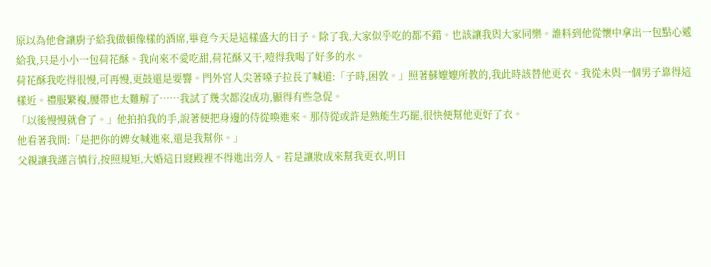原以為他會讓廚子給我做頓像樣的酒席,畢竟今天是這樣盛大的日子。除了我,大家似乎吃的都不錯。也該讓我與大家同樂。誰料到他從懷中拿出一包點心遞給我,只是小小一包荷花酥。我向來不愛吃甜,荷花酥又干,噎得我喝了好多的水。
荷花酥我吃得很慢,可再慢,更鼓還是要響。門外宮人尖著嗓子拉長了喊道:「子時,困敦。」照著蘇嬤嬤所教的,我此時該替他更衣。我從未與一個男子靠得這樣近。禮服繁複,腰帶也太難解了……我試了幾次都沒成功,顯得有些急促。
「以後慢慢就會了。」他拍拍我的手,說著便把身邊的侍從喚進來。那侍從或許是熟能生巧罷,很快便幫他更好了衣。
他看著我問:「是把你的婢女喊進來,還是我幫你。」
父親讓我謹言慎行,按照規矩,大婚這日寢殿裡不得進出旁人。若是讓妝成來幫我更衣,明日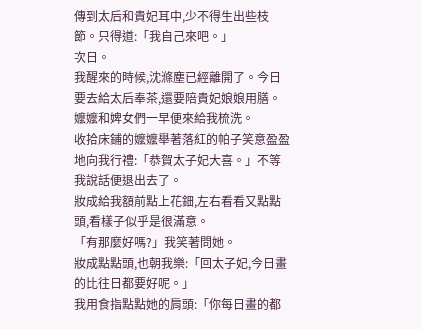傳到太后和貴妃耳中,少不得生出些枝節。只得道:「我自己來吧。」
次日。
我醒來的時候,沈滌塵已經離開了。今日要去給太后奉茶,還要陪貴妃娘娘用膳。嬤嬤和婢女們一早便來給我梳洗。
收拾床鋪的嬤嬤舉著落紅的帕子笑意盈盈地向我行禮:「恭賀太子妃大喜。」不等我說話便退出去了。
妝成給我額前點上花鈿,左右看看又點點頭,看樣子似乎是很滿意。
「有那麼好嗎?」我笑著問她。
妝成點點頭,也朝我樂:「回太子妃,今日畫的比往日都要好呢。」
我用食指點點她的肩頭:「你每日畫的都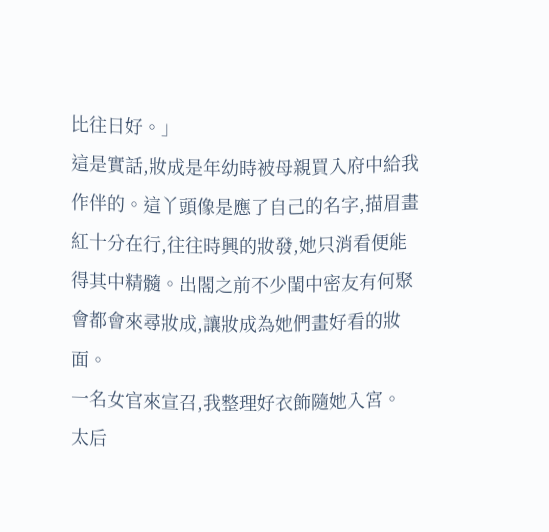比往日好。」
這是實話,妝成是年幼時被母親買入府中給我作伴的。這丫頭像是應了自己的名字,描眉畫紅十分在行,往往時興的妝發,她只消看便能得其中精髓。出閣之前不少閨中密友有何聚會都會來尋妝成,讓妝成為她們畫好看的妝面。
一名女官來宣召,我整理好衣飾隨她入宮。
太后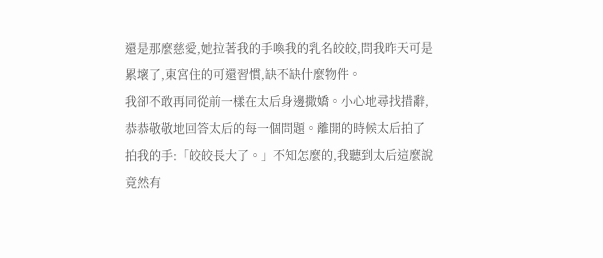還是那麼慈愛,她拉著我的手喚我的乳名皎皎,問我昨天可是累壞了,東宮住的可還習慣,缺不缺什麼物件。
我卻不敢再同從前一樣在太后身邊撒嬌。小心地尋找措辭,恭恭敬敬地回答太后的每一個問題。離開的時候太后拍了拍我的手:「皎皎長大了。」不知怎麼的,我聽到太后這麼說竟然有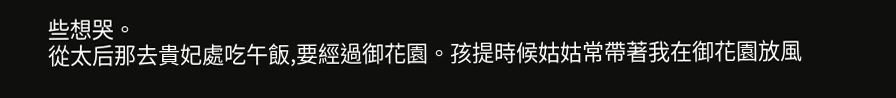些想哭。
從太后那去貴妃處吃午飯,要經過御花園。孩提時候姑姑常帶著我在御花園放風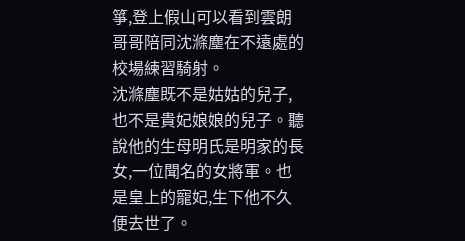箏,登上假山可以看到雲朗哥哥陪同沈滌塵在不遠處的校場練習騎射。
沈滌塵既不是姑姑的兒子,也不是貴妃娘娘的兒子。聽說他的生母明氏是明家的長女,一位聞名的女將軍。也是皇上的寵妃,生下他不久便去世了。